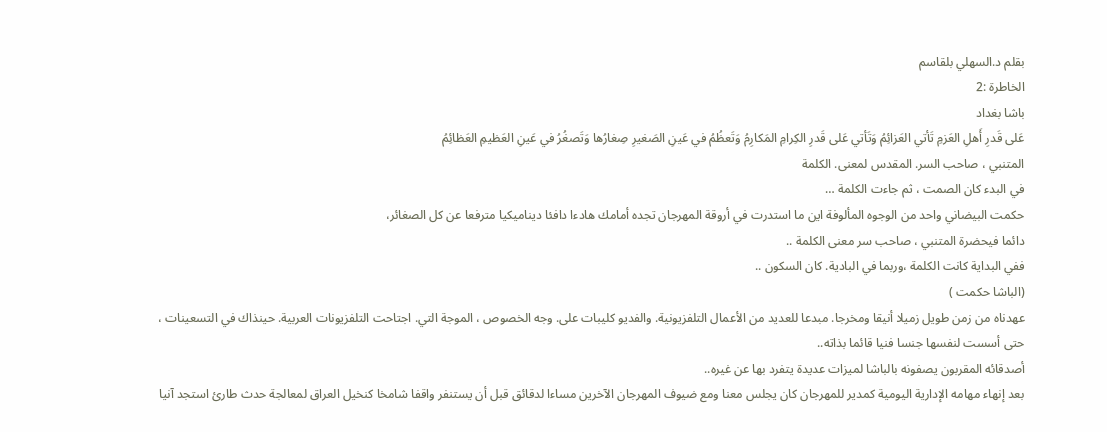بقلم د.السهلي بلقاسم
الخاطرة :2
باشا بغداد
عَلى قَدرِ أَهلِ العَزمِ تَأتي العَزائِمُ وَتَأتي عَلى قَدرِ الكِرامِ المَكارِمُ وَتَعظُمُ في عَينِ الصَغيرِ صِغارُها وَتَصغُرُ في عَينِ العَظيمِ العَظائِمُ
المتنبي ، صاحب السر. المقدس لمعنى. الكلمة
في البدء كان الصمت ، ثم جاءت الكلمة …
حكمت البيضاني واحد من الوجوه المألوفة اين ما استدرت في أروقة المهرجان تجده أمامك هادءا دافئا ديناميكيا مترفعا عن كل الصغائر،
دائما فيحضرة المتنبي ، صاحب سر معنى الكلمة ..
ففي البداية كانت الكلمة ،وربما في البادية. كان السكون ..
(الباشا حكمت )
عهدناه من زمن طويل زميلا أنيقا ومخرجا. مبدعا للعديد من الأعمال التلفزيونية. والفديو كليبات على. وجه الخصوص ، الموجة التي. اجتاحت التلفزيونات العربية. حينذاك في التسعينات ، حتى أسست لنفسها جنسا فنيا قائما بذاته..
أصدقائه المقربون يصفونه بالباشا لميزات عديدة يتفرد بها عن غيره..
بعد إنهاء مهامه الإدارية اليومية كمدير للمهرجان كان يجلس معنا ومع ضيوف المهرجان الآخرين مساءا لدقائق قبل أن يستنفر واقفا شامخا كنخيل العراق لمعالجة حدث طارئ استجد آنيا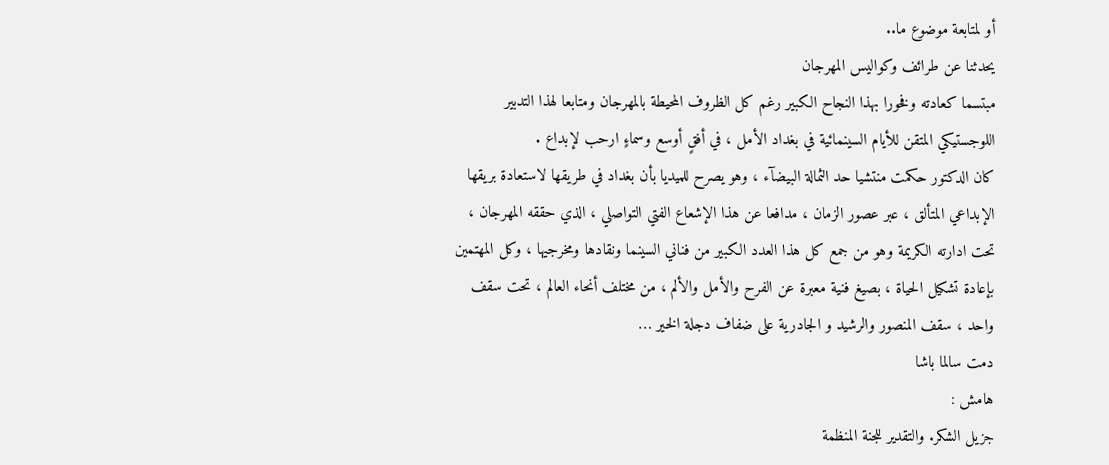أو لمتابعة موضوع ما..
يحدثنا عن طرائف وكواليس المهرجان
مبتسما كعادته وفخورا بهذا النجاح الكبير رغم كل الظروف المحيطة بالمهرجان ومتابعا لهذا التدبير اللوجستيكي المتقن للأيام السينمائية في بغداد الأمل ، في أفقٍ أوسع وسماءٍ ارحب لإبداع .
كان الدكتور حكمت منتشيا حد الثمالة البيضآء ، وهو يصرح للميديا بأن بغداد في طريقها لاستعادة بريقها الإبداعي المتألق ، عبر عصور الزمان ، مدافعا عن هذا الإشعاع الفتي التواصلي ، الذي حققه المهرجان ، تحت ادارته الكريمة وهو من جمع كل هذا العدد الكبير من فناني السينما ونقادها ومخرجيها ، وكل المهتمين بإعادة تشكيل الحياة ، بصيغ فنية معبرة عن الفرح والأمل والألم ، من مختلف أنحاء العالم ، تحت سقف واحد ، سقف المنصور والرشيد و الجادرية على ضفاف دجلة الخير …
دمت سالما باشا
هامش :
جزيل الشكر. والتقدير للجنة المنظمة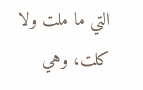التي ما ملت ولا كلت، وهي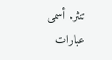تنثر. أسمى عبارات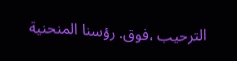الترحيب ،فوق. رؤسنا المنحنية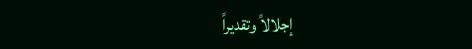إجلالاً وتقديراً